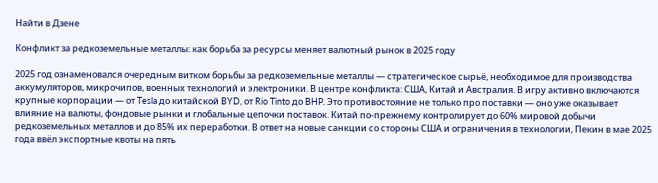Найти в Дзене

Конфликт за редкоземельные металлы: как борьба за ресурсы меняет валютный рынок в 2025 году

2025 год ознаменовался очередным витком борьбы за редкоземельные металлы — стратегическое сырьё, необходимое для производства аккумуляторов, микрочипов, военных технологий и электроники. В центре конфликта: США, Китай и Австралия. В игру активно включаются крупные корпорации — от Tesla до китайской BYD, от Rio Tinto до BHP. Это противостояние не только про поставки — оно уже оказывает влияние на валюты, фондовые рынки и глобальные цепочки поставок. Китай по-прежнему контролирует до 60% мировой добычи редкоземельных металлов и до 85% их переработки. В ответ на новые санкции со стороны США и ограничения в технологии, Пекин в мае 2025 года ввёл экспортные квоты на пять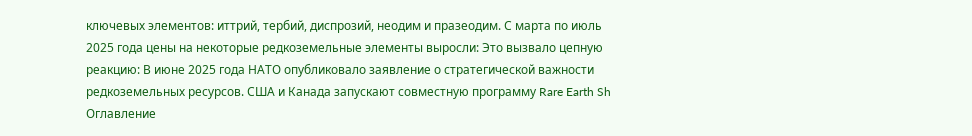ключевых элементов: иттрий, тербий, диспрозий, неодим и празеодим. С марта по июль 2025 года цены на некоторые редкоземельные элементы выросли: Это вызвало цепную реакцию: В июне 2025 года НАТО опубликовало заявление о стратегической важности редкоземельных ресурсов. США и Канада запускают совместную программу Rare Earth Sh
Оглавление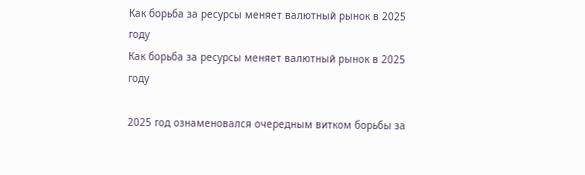Как борьба за ресурсы меняет валютный рынок в 2025 году
Как борьба за ресурсы меняет валютный рынок в 2025 году

2025 год ознаменовался очередным витком борьбы за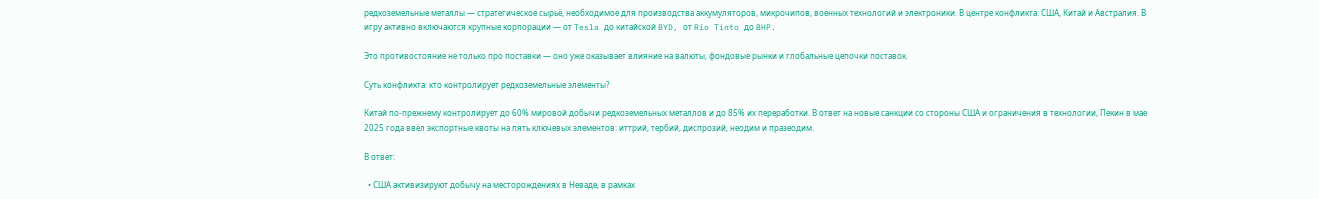редкоземельные металлы — стратегическое сырьё, необходимое для производства аккумуляторов, микрочипов, военных технологий и электроники. В центре конфликта: США, Китай и Австралия. В игру активно включаются крупные корпорации — от Tesla до китайской BYD, от Rio Tinto до BHP.

Это противостояние не только про поставки — оно уже оказывает влияние на валюты, фондовые рынки и глобальные цепочки поставок.

Суть конфликта: кто контролирует редкоземельные элементы?

Китай по-прежнему контролирует до 60% мировой добычи редкоземельных металлов и до 85% их переработки. В ответ на новые санкции со стороны США и ограничения в технологии, Пекин в мае 2025 года ввёл экспортные квоты на пять ключевых элементов: иттрий, тербий, диспрозий, неодим и празеодим.

В ответ:

  • США активизируют добычу на месторождениях в Неваде, в рамках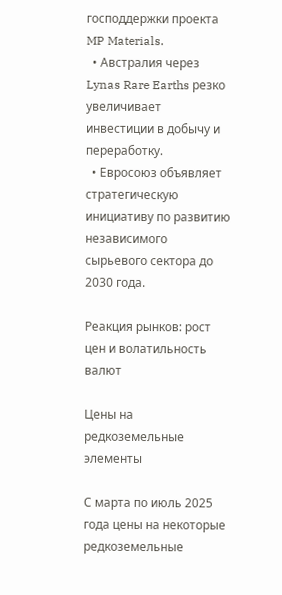господдержки проекта MP Materials.
  • Австралия через Lynas Rare Earths резко увеличивает инвестиции в добычу и переработку.
  • Евросоюз объявляет стратегическую инициативу по развитию независимого сырьевого сектора до 2030 года.

Реакция рынков: рост цен и волатильность валют

Цены на редкоземельные элементы

С марта по июль 2025 года цены на некоторые редкоземельные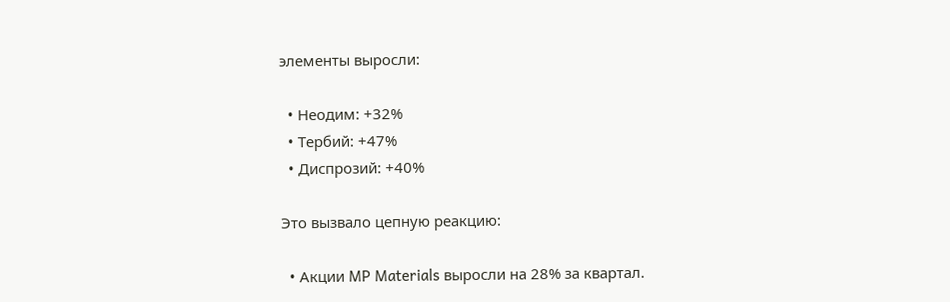элементы выросли:

  • Неодим: +32%
  • Тербий: +47%
  • Диспрозий: +40%

Это вызвало цепную реакцию:

  • Акции MP Materials выросли на 28% за квартал.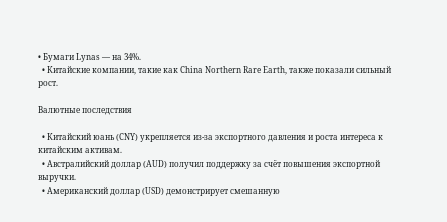• Бумаги Lynas — на 34%.
  • Китайские компании, такие как China Northern Rare Earth, также показали сильный рост.

Валютные последствия

  • Китайский юань (CNY) укрепляется из-за экспортного давления и роста интереса к китайским активам.
  • Австралийский доллар (AUD) получил поддержку за счёт повышения экспортной выручки.
  • Американский доллар (USD) демонстрирует смешанную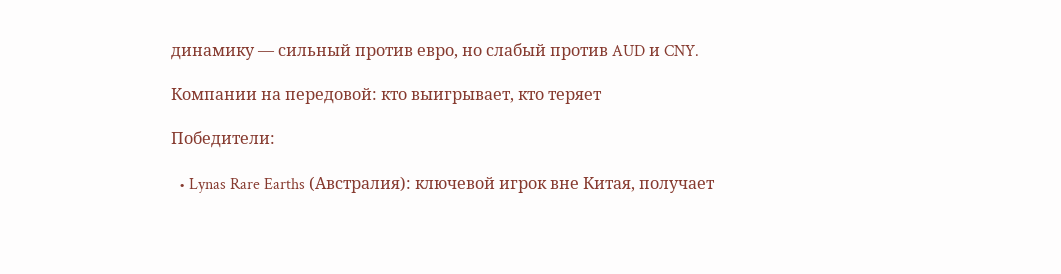динамику — сильный против евро, но слабый против AUD и CNY.

Компании на передовой: кто выигрывает, кто теряет

Победители:

  • Lynas Rare Earths (Австралия): ключевой игрок вне Китая, получает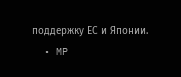поддержку ЕС и Японии.
  • MP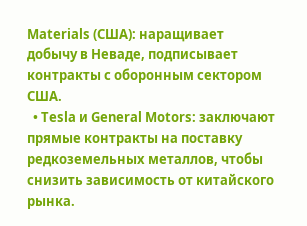Materials (США): наращивает добычу в Неваде, подписывает контракты с оборонным сектором США.
  • Tesla и General Motors: заключают прямые контракты на поставку редкоземельных металлов, чтобы снизить зависимость от китайского рынка.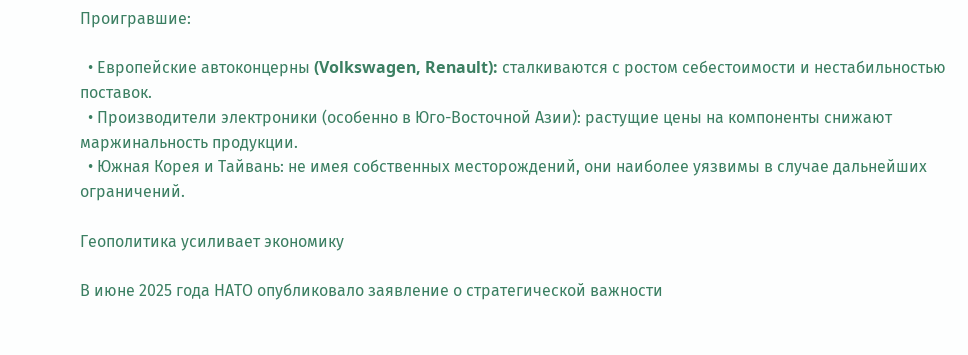Проигравшие:

  • Европейские автоконцерны (Volkswagen, Renault): сталкиваются с ростом себестоимости и нестабильностью поставок.
  • Производители электроники (особенно в Юго-Восточной Азии): растущие цены на компоненты снижают маржинальность продукции.
  • Южная Корея и Тайвань: не имея собственных месторождений, они наиболее уязвимы в случае дальнейших ограничений.

Геополитика усиливает экономику

В июне 2025 года НАТО опубликовало заявление о стратегической важности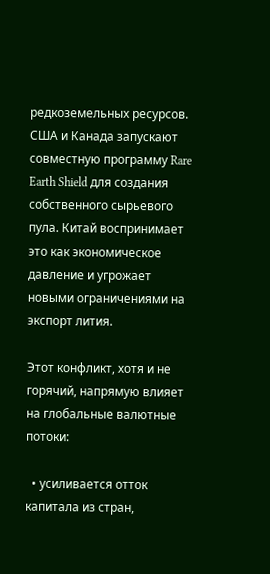редкоземельных ресурсов. США и Канада запускают совместную программу Rare Earth Shield для создания собственного сырьевого пула. Китай воспринимает это как экономическое давление и угрожает новыми ограничениями на экспорт лития.

Этот конфликт, хотя и не горячий, напрямую влияет на глобальные валютные потоки:

  • усиливается отток капитала из стран,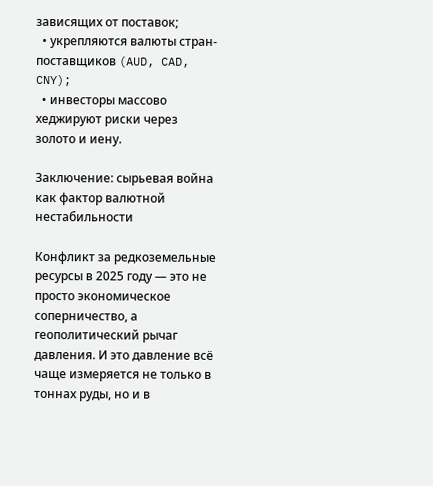зависящих от поставок;
  • укрепляются валюты стран-поставщиков (AUD, CAD, CNY);
  • инвесторы массово хеджируют риски через золото и иену.

Заключение: сырьевая война как фактор валютной нестабильности

Конфликт за редкоземельные ресурсы в 2025 году — это не просто экономическое соперничество, а геополитический рычаг давления. И это давление всё чаще измеряется не только в тоннах руды, но и в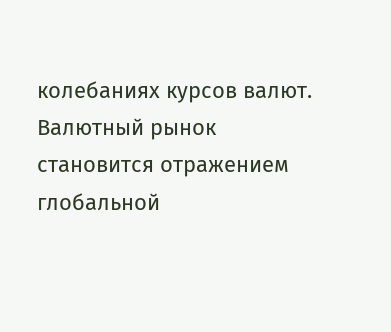колебаниях курсов валют. Валютный рынок становится отражением глобальной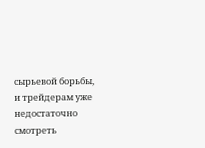сырьевой борьбы, и трейдерам уже недостаточно смотреть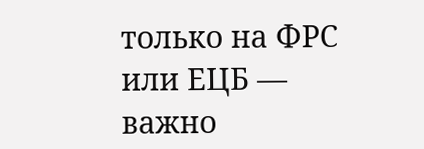только на ФРС или ЕЦБ — важно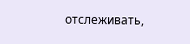отслеживать,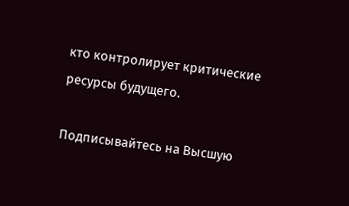кто контролирует критические ресурсы будущего.

Подписывайтесь на Высшую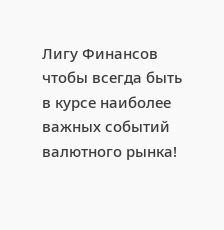Лигу Финансов чтобы всегда быть в курсе наиболее важных событий валютного рынка!